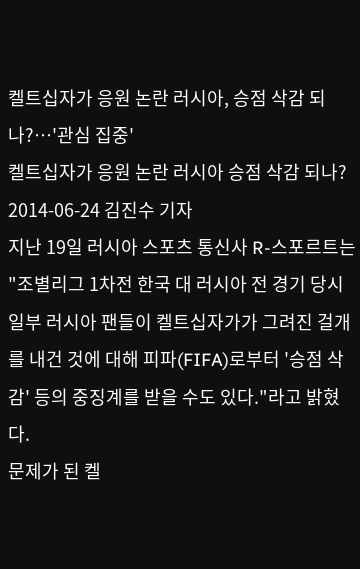켈트십자가 응원 논란 러시아, 승점 삭감 되나?…'관심 집중'
켈트십자가 응원 논란 러시아 승점 삭감 되나?
2014-06-24 김진수 기자
지난 19일 러시아 스포츠 통신사 R-스포르트는 "조별리그 1차전 한국 대 러시아 전 경기 당시 일부 러시아 팬들이 켈트십자가가 그려진 걸개를 내건 것에 대해 피파(FIFA)로부터 '승점 삭감' 등의 중징계를 받을 수도 있다."라고 밝혔다.
문제가 된 켈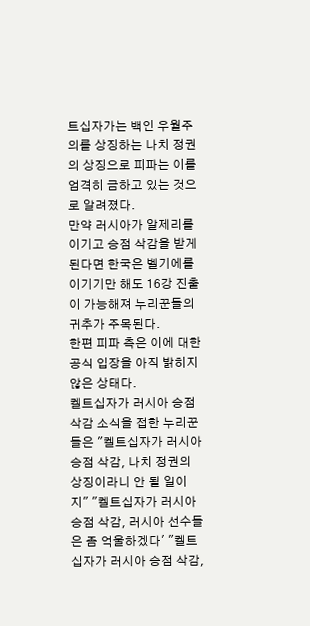트십자가는 백인 우월주의를 상징하는 나치 정권의 상징으로 피파는 이를 엄격히 금하고 있는 것으로 알려졌다.
만약 러시아가 알제리를 이기고 승점 삭감을 받게 된다면 한국은 벨기에를 이기기만 해도 16강 진출이 가능해져 누리꾼들의 귀추가 주목된다.
한편 피파 측은 이에 대한 공식 입장을 아직 밝히지 않은 상태다.
켈트십자가 러시아 승점 삭감 소식을 접한 누리꾼들은 "켈트십자가 러시아 승점 삭감, 나치 정권의 상징이라니 안 될 일이지" "켈트십자가 러시아 승점 삭감, 러시아 선수들은 좀 억울하겠다' "켈트십자가 러시아 승점 삭감,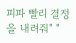피파 빨리 결정을 내려줘" "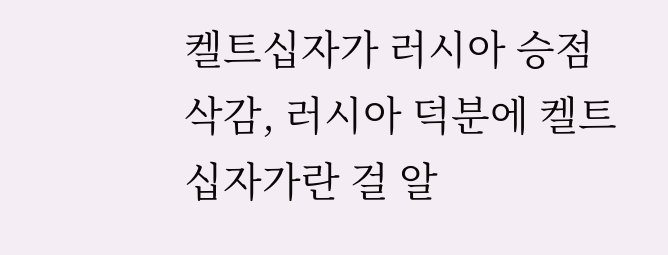켈트십자가 러시아 승점 삭감, 러시아 덕분에 켈트십자가란 걸 알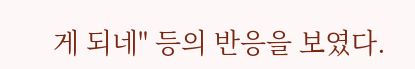게 되네" 등의 반응을 보였다.